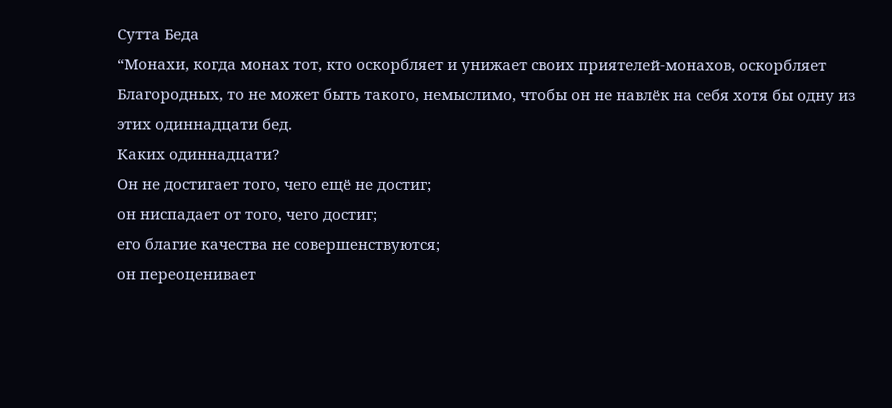Сутта Беда
“Монахи, когда монах тот, кто оскорбляет и унижает своих приятелей-монахов, оскорбляет Благородных, то не может быть такого, немыслимо, чтобы он не навлёк на себя хотя бы одну из этих одиннадцати бед.
Каких одиннадцати?
Он не достигает того, чего ещё не достиг;
он ниспадает от того, чего достиг;
его благие качества не совершенствуются;
он переоценивает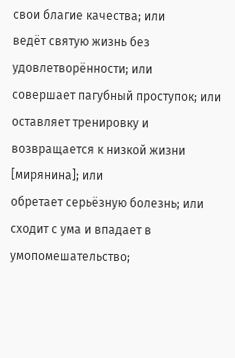свои благие качества; или
ведёт святую жизнь без удовлетворённости; или
совершает пагубный проступок; или
оставляет тренировку и возвращается к низкой жизни [мирянина]; или
обретает серьёзную болезнь; или
сходит с ума и впадает в умопомешательство;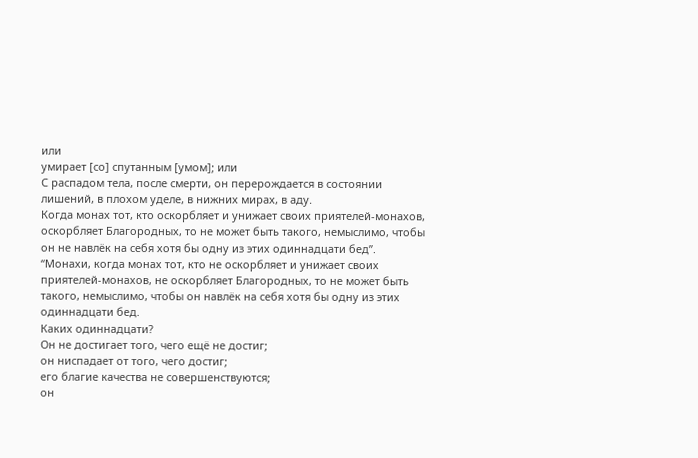или
умирает [со] спутанным [умом]; или
С распадом тела, после смерти, он перерождается в состоянии лишений, в плохом уделе, в нижних мирах, в аду.
Когда монах тот, кто оскорбляет и унижает своих приятелей-монахов, оскорбляет Благородных, то не может быть такого, немыслимо, чтобы он не навлёк на себя хотя бы одну из этих одиннадцати бед”.
“Монахи, когда монах тот, кто не оскорбляет и унижает своих приятелей-монахов, не оскорбляет Благородных, то не может быть такого, немыслимо, чтобы он навлёк на себя хотя бы одну из этих одиннадцати бед.
Каких одиннадцати?
Он не достигает того, чего ещё не достиг;
он ниспадает от того, чего достиг;
его благие качества не совершенствуются;
он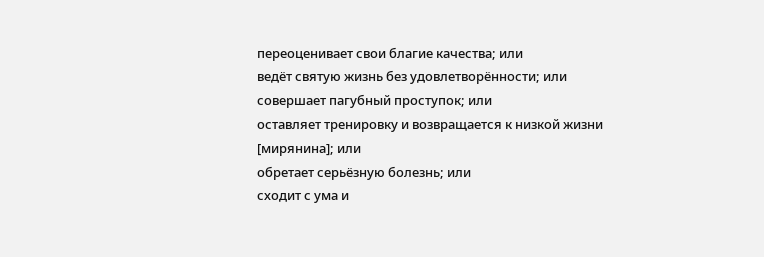переоценивает свои благие качества; или
ведёт святую жизнь без удовлетворённости; или
совершает пагубный проступок; или
оставляет тренировку и возвращается к низкой жизни [мирянина]; или
обретает серьёзную болезнь; или
сходит с ума и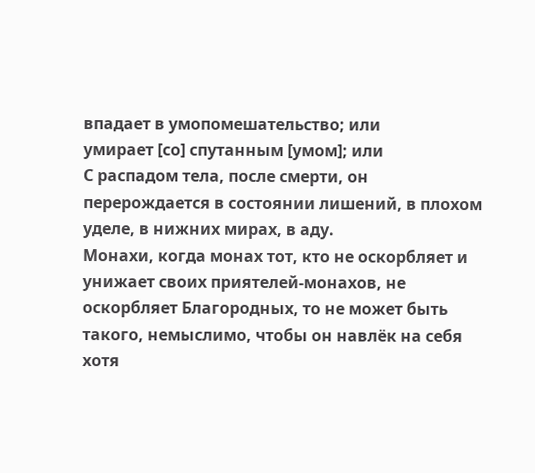впадает в умопомешательство; или
умирает [со] спутанным [умом]; или
С распадом тела, после смерти, он перерождается в состоянии лишений, в плохом уделе, в нижних мирах, в аду.
Монахи, когда монах тот, кто не оскорбляет и унижает своих приятелей-монахов, не оскорбляет Благородных, то не может быть такого, немыслимо, чтобы он навлёк на себя хотя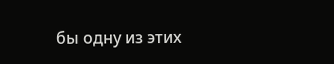бы одну из этих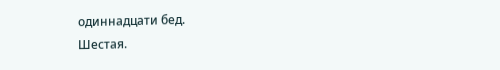одиннадцати бед.
Шестая.